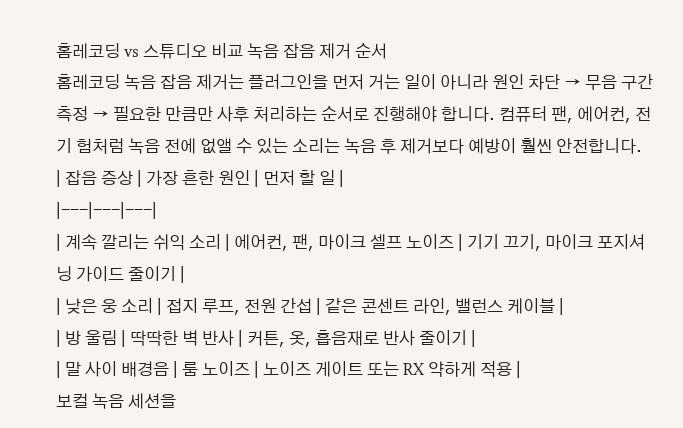홈레코딩 vs 스튜디오 비교 녹음 잡음 제거 순서
홈레코딩 녹음 잡음 제거는 플러그인을 먼저 거는 일이 아니라 원인 차단 → 무음 구간 측정 → 필요한 만큼만 사후 처리하는 순서로 진행해야 합니다. 컴퓨터 팬, 에어컨, 전기 험처럼 녹음 전에 없앨 수 있는 소리는 녹음 후 제거보다 예방이 훨씬 안전합니다.
| 잡음 증상 | 가장 흔한 원인 | 먼저 할 일 |
|---|---|---|
| 계속 깔리는 쉬익 소리 | 에어컨, 팬, 마이크 셀프 노이즈 | 기기 끄기, 마이크 포지셔닝 가이드 줄이기 |
| 낮은 웅 소리 | 접지 루프, 전원 간섭 | 같은 콘센트 라인, 밸런스 케이블 |
| 방 울림 | 딱딱한 벽 반사 | 커튼, 옷, 흡음재로 반사 줄이기 |
| 말 사이 배경음 | 룸 노이즈 | 노이즈 게이트 또는 RX 약하게 적용 |
보컬 녹음 세션을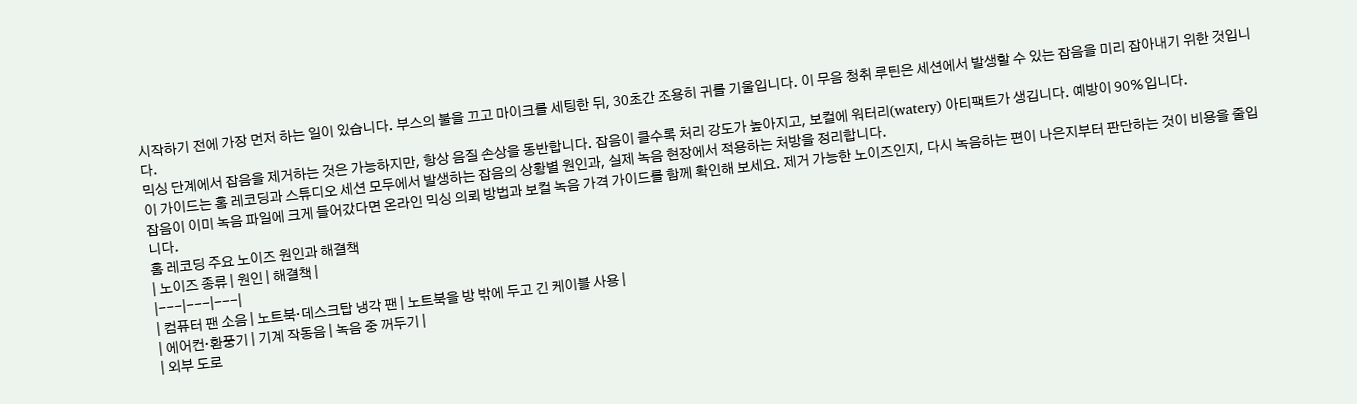시작하기 전에 가장 먼저 하는 일이 있습니다. 부스의 불을 끄고 마이크를 세팅한 뒤, 30초간 조용히 귀를 기울입니다. 이 무음 청취 루틴은 세션에서 발생할 수 있는 잡음을 미리 잡아내기 위한 것입니다.
믹싱 단계에서 잡음을 제거하는 것은 가능하지만, 항상 음질 손상을 동반합니다. 잡음이 클수록 처리 강도가 높아지고, 보컬에 워터리(watery) 아티팩트가 생깁니다. 예방이 90%입니다.
이 가이드는 홈 레코딩과 스튜디오 세션 모두에서 발생하는 잡음의 상황별 원인과, 실제 녹음 현장에서 적용하는 처방을 정리합니다.
잡음이 이미 녹음 파일에 크게 들어갔다면 온라인 믹싱 의뢰 방법과 보컬 녹음 가격 가이드를 함께 확인해 보세요. 제거 가능한 노이즈인지, 다시 녹음하는 편이 나은지부터 판단하는 것이 비용을 줄입니다.
홈 레코딩 주요 노이즈 원인과 해결책
| 노이즈 종류 | 원인 | 해결책 |
|---|---|---|
| 컴퓨터 팬 소음 | 노트북·데스크탑 냉각 팬 | 노트북을 방 밖에 두고 긴 케이블 사용 |
| 에어컨·환풍기 | 기계 작동음 | 녹음 중 꺼두기 |
| 외부 도로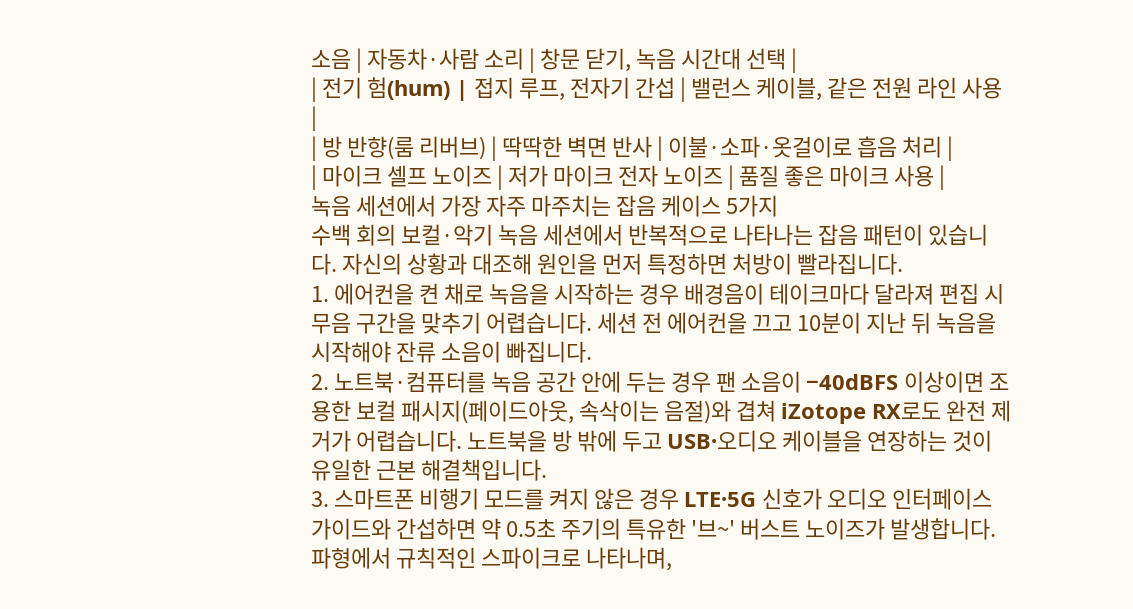소음 | 자동차·사람 소리 | 창문 닫기, 녹음 시간대 선택 |
| 전기 험(hum) | 접지 루프, 전자기 간섭 | 밸런스 케이블, 같은 전원 라인 사용 |
| 방 반향(룸 리버브) | 딱딱한 벽면 반사 | 이불·소파·옷걸이로 흡음 처리 |
| 마이크 셀프 노이즈 | 저가 마이크 전자 노이즈 | 품질 좋은 마이크 사용 |
녹음 세션에서 가장 자주 마주치는 잡음 케이스 5가지
수백 회의 보컬·악기 녹음 세션에서 반복적으로 나타나는 잡음 패턴이 있습니다. 자신의 상황과 대조해 원인을 먼저 특정하면 처방이 빨라집니다.
1. 에어컨을 켠 채로 녹음을 시작하는 경우 배경음이 테이크마다 달라져 편집 시 무음 구간을 맞추기 어렵습니다. 세션 전 에어컨을 끄고 10분이 지난 뒤 녹음을 시작해야 잔류 소음이 빠집니다.
2. 노트북·컴퓨터를 녹음 공간 안에 두는 경우 팬 소음이 −40dBFS 이상이면 조용한 보컬 패시지(페이드아웃, 속삭이는 음절)와 겹쳐 iZotope RX로도 완전 제거가 어렵습니다. 노트북을 방 밖에 두고 USB·오디오 케이블을 연장하는 것이 유일한 근본 해결책입니다.
3. 스마트폰 비행기 모드를 켜지 않은 경우 LTE·5G 신호가 오디오 인터페이스 가이드와 간섭하면 약 0.5초 주기의 특유한 '브~' 버스트 노이즈가 발생합니다. 파형에서 규칙적인 스파이크로 나타나며,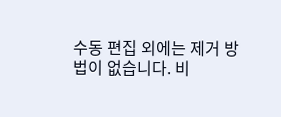수동 편집 외에는 제거 방법이 없습니다. 비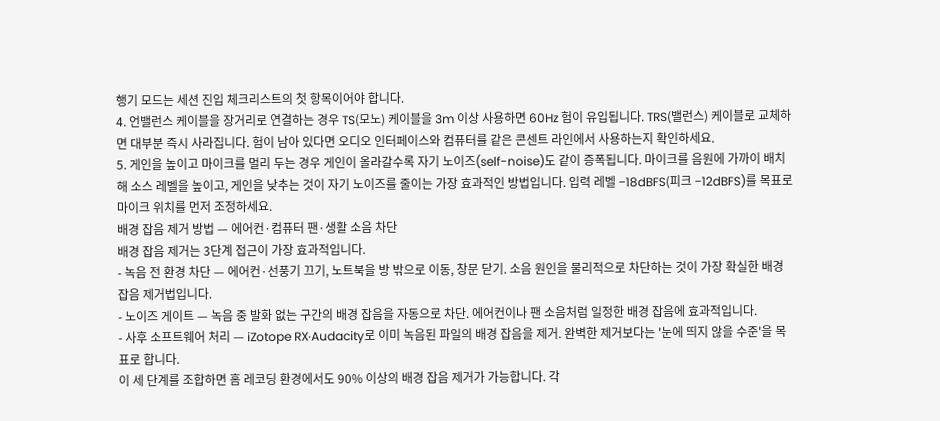행기 모드는 세션 진입 체크리스트의 첫 항목이어야 합니다.
4. 언밸런스 케이블을 장거리로 연결하는 경우 TS(모노) 케이블을 3m 이상 사용하면 60Hz 험이 유입됩니다. TRS(밸런스) 케이블로 교체하면 대부분 즉시 사라집니다. 험이 남아 있다면 오디오 인터페이스와 컴퓨터를 같은 콘센트 라인에서 사용하는지 확인하세요.
5. 게인을 높이고 마이크를 멀리 두는 경우 게인이 올라갈수록 자기 노이즈(self-noise)도 같이 증폭됩니다. 마이크를 음원에 가까이 배치해 소스 레벨을 높이고, 게인을 낮추는 것이 자기 노이즈를 줄이는 가장 효과적인 방법입니다. 입력 레벨 −18dBFS(피크 −12dBFS)를 목표로 마이크 위치를 먼저 조정하세요.
배경 잡음 제거 방법 — 에어컨·컴퓨터 팬·생활 소음 차단
배경 잡음 제거는 3단계 접근이 가장 효과적입니다.
- 녹음 전 환경 차단 — 에어컨·선풍기 끄기, 노트북을 방 밖으로 이동, 창문 닫기. 소음 원인을 물리적으로 차단하는 것이 가장 확실한 배경 잡음 제거법입니다.
- 노이즈 게이트 — 녹음 중 발화 없는 구간의 배경 잡음을 자동으로 차단. 에어컨이나 팬 소음처럼 일정한 배경 잡음에 효과적입니다.
- 사후 소프트웨어 처리 — iZotope RX·Audacity로 이미 녹음된 파일의 배경 잡음을 제거. 완벽한 제거보다는 '눈에 띄지 않을 수준'을 목표로 합니다.
이 세 단계를 조합하면 홈 레코딩 환경에서도 90% 이상의 배경 잡음 제거가 가능합니다. 각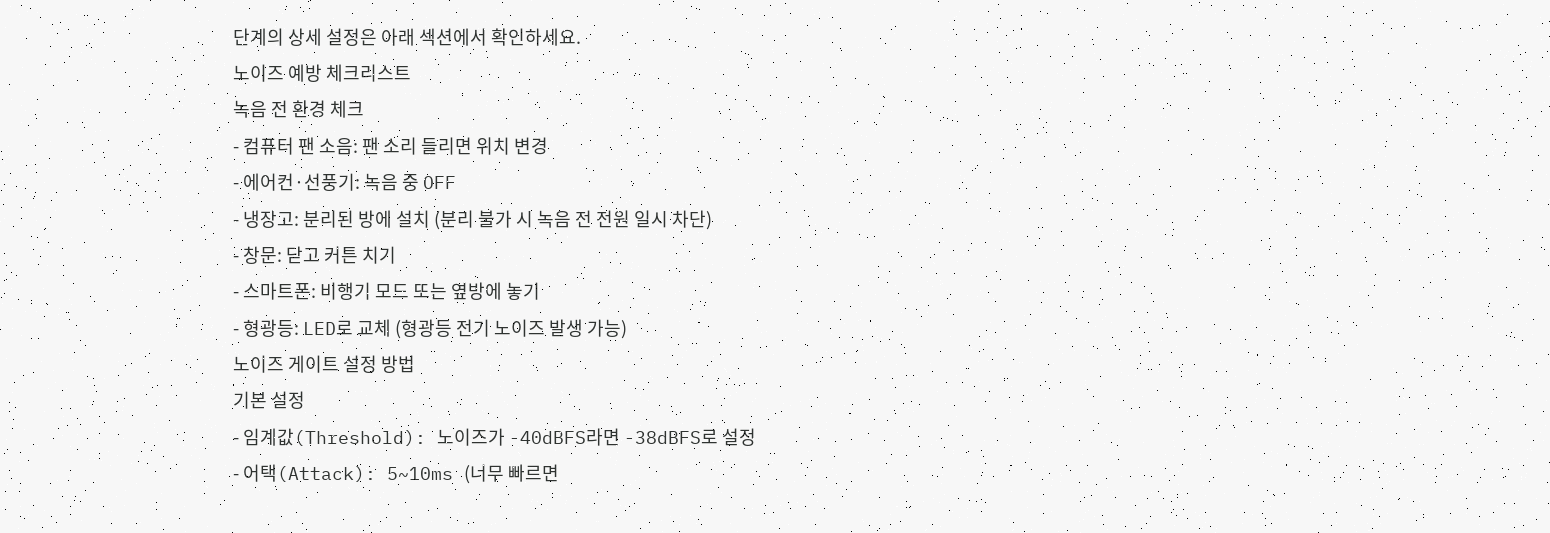단계의 상세 설정은 아래 섹션에서 확인하세요.
노이즈 예방 체크리스트
녹음 전 환경 체크
- 컴퓨터 팬 소음: 팬 소리 들리면 위치 변경
- 에어컨·선풍기: 녹음 중 OFF
- 냉장고: 분리된 방에 설치 (분리 불가 시 녹음 전 전원 일시 차단)
- 창문: 닫고 커튼 치기
- 스마트폰: 비행기 모드 또는 옆방에 놓기
- 형광등: LED로 교체 (형광등 전기 노이즈 발생 가능)
노이즈 게이트 설정 방법
기본 설정
- 임계값(Threshold): 노이즈가 -40dBFS라면 -38dBFS로 설정
- 어택(Attack): 5~10ms (너무 빠르면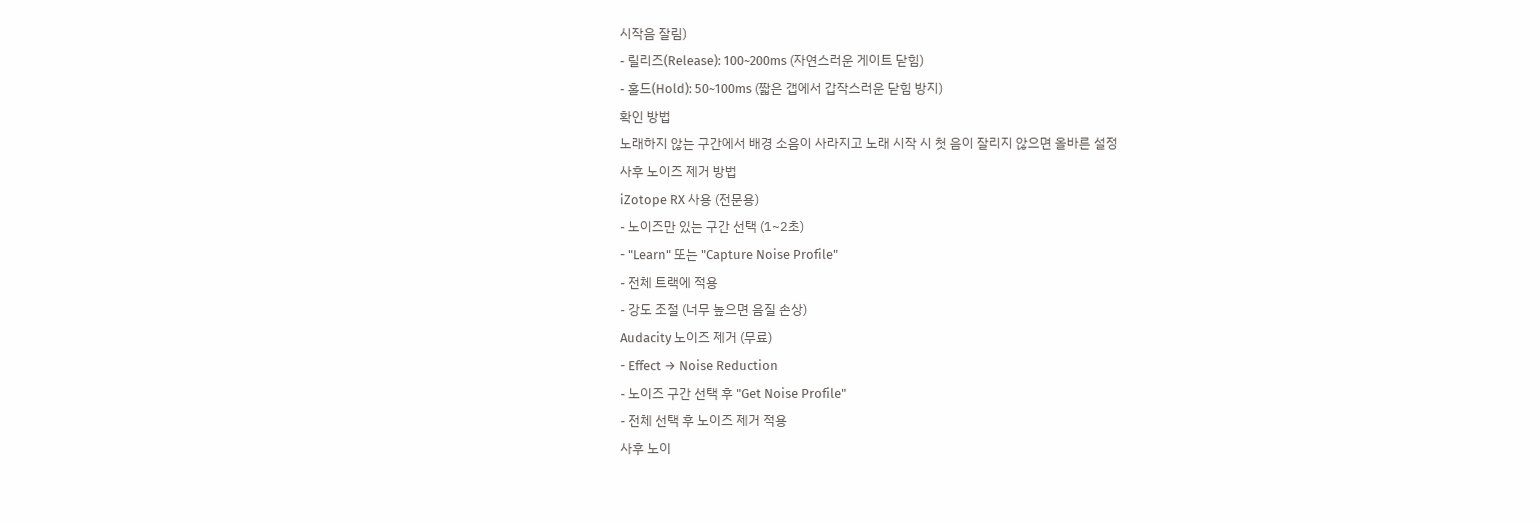시작음 잘림)
- 릴리즈(Release): 100~200ms (자연스러운 게이트 닫힘)
- 홀드(Hold): 50~100ms (짧은 갭에서 갑작스러운 닫힘 방지)
확인 방법
노래하지 않는 구간에서 배경 소음이 사라지고 노래 시작 시 첫 음이 잘리지 않으면 올바른 설정
사후 노이즈 제거 방법
iZotope RX 사용 (전문용)
- 노이즈만 있는 구간 선택 (1~2초)
- "Learn" 또는 "Capture Noise Profile"
- 전체 트랙에 적용
- 강도 조절 (너무 높으면 음질 손상)
Audacity 노이즈 제거 (무료)
- Effect → Noise Reduction
- 노이즈 구간 선택 후 "Get Noise Profile"
- 전체 선택 후 노이즈 제거 적용
사후 노이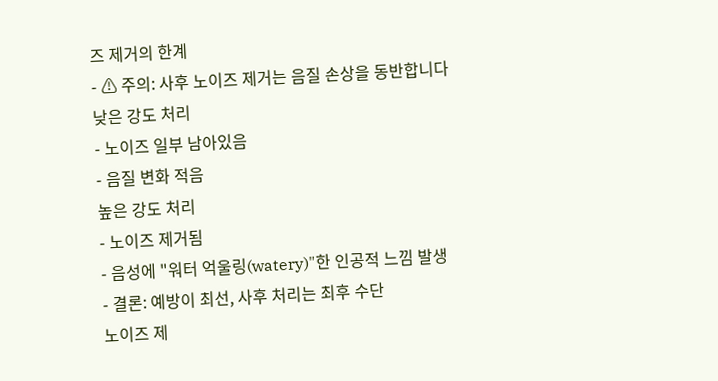즈 제거의 한계
- ⚠ 주의: 사후 노이즈 제거는 음질 손상을 동반합니다
낮은 강도 처리
- 노이즈 일부 남아있음
- 음질 변화 적음
높은 강도 처리
- 노이즈 제거됨
- 음성에 "워터 억울링(watery)"한 인공적 느낌 발생
- 결론: 예방이 최선, 사후 처리는 최후 수단
노이즈 제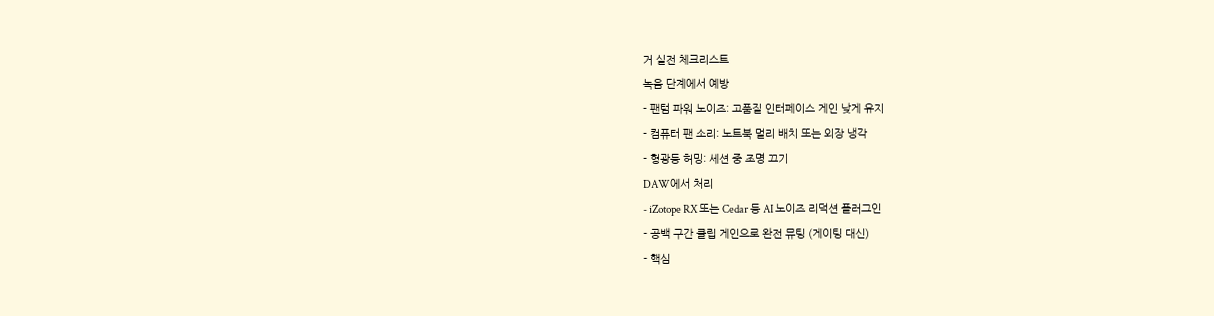거 실전 체크리스트
녹음 단계에서 예방
- 팬텀 파워 노이즈: 고품질 인터페이스 게인 낮게 유지
- 컴퓨터 팬 소리: 노트북 멀리 배치 또는 외장 냉각
- 형광등 허밍: 세션 중 조명 끄기
DAW에서 처리
- iZotope RX 또는 Cedar 등 AI 노이즈 리덕션 플러그인
- 공백 구간 클립 게인으로 완전 뮤팅 (게이팅 대신)
- 핵심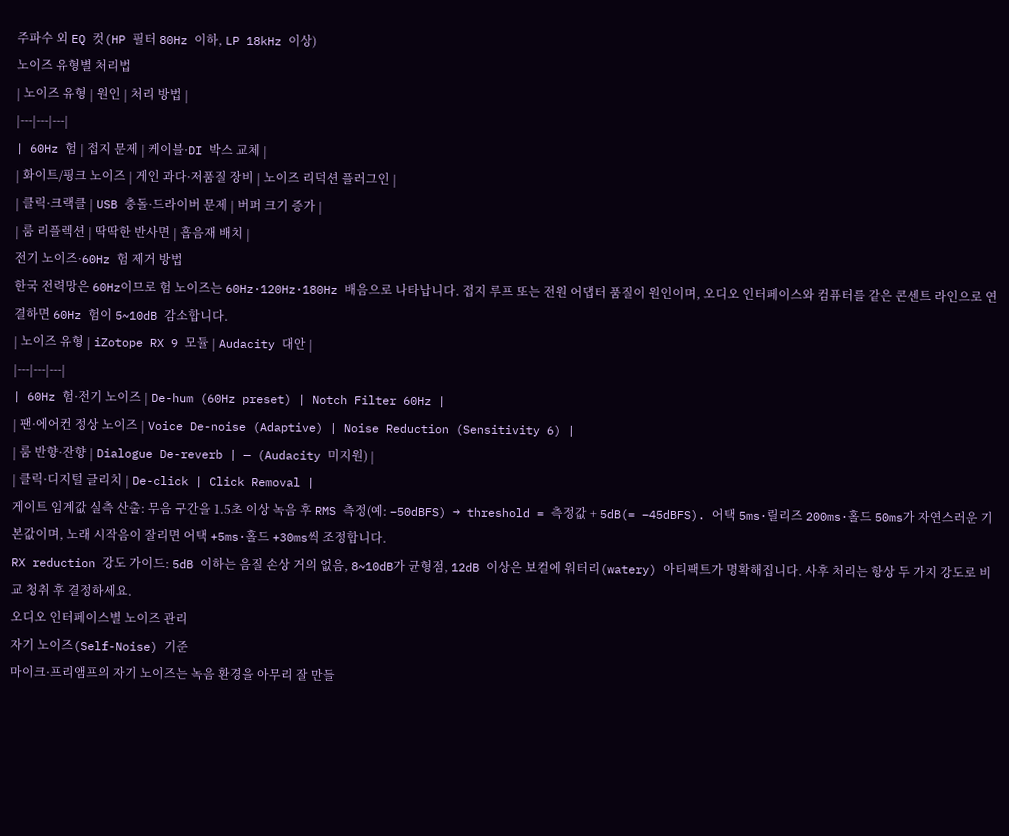주파수 외 EQ 컷(HP 필터 80Hz 이하, LP 18kHz 이상)
노이즈 유형별 처리법
| 노이즈 유형 | 원인 | 처리 방법 |
|---|---|---|
| 60Hz 험 | 접지 문제 | 케이블·DI 박스 교체 |
| 화이트/핑크 노이즈 | 게인 과다·저품질 장비 | 노이즈 리덕션 플러그인 |
| 클릭·크랙클 | USB 충돌·드라이버 문제 | 버퍼 크기 증가 |
| 룸 리플렉션 | 딱딱한 반사면 | 흡음재 배치 |
전기 노이즈·60Hz 험 제거 방법
한국 전력망은 60Hz이므로 험 노이즈는 60Hz·120Hz·180Hz 배음으로 나타납니다. 접지 루프 또는 전원 어댑터 품질이 원인이며, 오디오 인터페이스와 컴퓨터를 같은 콘센트 라인으로 연결하면 60Hz 험이 5~10dB 감소합니다.
| 노이즈 유형 | iZotope RX 9 모듈 | Audacity 대안 |
|---|---|---|
| 60Hz 험·전기 노이즈 | De-hum (60Hz preset) | Notch Filter 60Hz |
| 팬·에어컨 정상 노이즈 | Voice De-noise (Adaptive) | Noise Reduction (Sensitivity 6) |
| 룸 반향·잔향 | Dialogue De-reverb | — (Audacity 미지원) |
| 클릭·디지털 글리치 | De-click | Click Removal |
게이트 임계값 실측 산출: 무음 구간을 1.5초 이상 녹음 후 RMS 측정(예: −50dBFS) → threshold = 측정값 + 5dB(= −45dBFS). 어택 5ms·릴리즈 200ms·홀드 50ms가 자연스러운 기본값이며, 노래 시작음이 잘리면 어택 +5ms·홀드 +30ms씩 조정합니다.
RX reduction 강도 가이드: 5dB 이하는 음질 손상 거의 없음, 8~10dB가 균형점, 12dB 이상은 보컬에 워터리(watery) 아티팩트가 명확해집니다. 사후 처리는 항상 두 가지 강도로 비교 청취 후 결정하세요.
오디오 인터페이스별 노이즈 관리
자기 노이즈(Self-Noise) 기준
마이크·프리앰프의 자기 노이즈는 녹음 환경을 아무리 잘 만들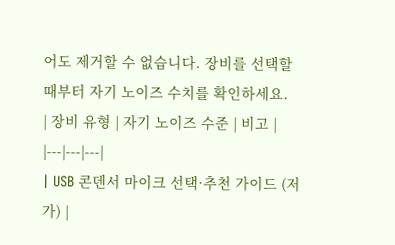어도 제거할 수 없습니다. 장비를 선택할 때부터 자기 노이즈 수치를 확인하세요.
| 장비 유형 | 자기 노이즈 수준 | 비고 |
|---|---|---|
| USB 콘덴서 마이크 선택·추천 가이드 (저가) |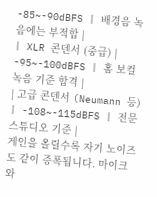-85~-90dBFS | 배경음 녹음에는 부적합 |
| XLR 콘덴서 (중급) | -95~-100dBFS | 홈 보컬 녹음 기준 합격 |
| 고급 콘덴서 (Neumann 등) | -108~-115dBFS | 전문 스튜디오 기준 |
게인을 올릴수록 자기 노이즈도 같이 증폭됩니다. 마이크와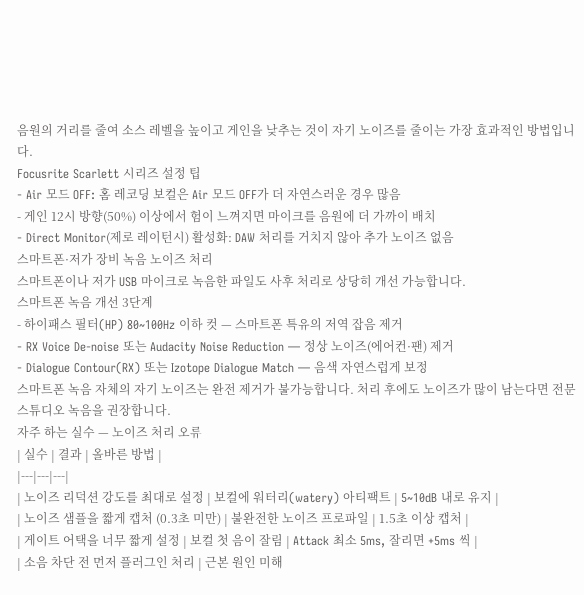음원의 거리를 줄여 소스 레벨을 높이고 게인을 낮추는 것이 자기 노이즈를 줄이는 가장 효과적인 방법입니다.
Focusrite Scarlett 시리즈 설정 팁
- Air 모드 OFF: 홈 레코딩 보컬은 Air 모드 OFF가 더 자연스러운 경우 많음
- 게인 12시 방향(50%) 이상에서 험이 느껴지면 마이크를 음원에 더 가까이 배치
- Direct Monitor(제로 레이턴시) 활성화: DAW 처리를 거치지 않아 추가 노이즈 없음
스마트폰·저가 장비 녹음 노이즈 처리
스마트폰이나 저가 USB 마이크로 녹음한 파일도 사후 처리로 상당히 개선 가능합니다.
스마트폰 녹음 개선 3단계
- 하이패스 필터(HP) 80~100Hz 이하 컷 — 스마트폰 특유의 저역 잡음 제거
- RX Voice De-noise 또는 Audacity Noise Reduction — 정상 노이즈(에어컨·팬) 제거
- Dialogue Contour(RX) 또는 Izotope Dialogue Match — 음색 자연스럽게 보정
스마트폰 녹음 자체의 자기 노이즈는 완전 제거가 불가능합니다. 처리 후에도 노이즈가 많이 남는다면 전문 스튜디오 녹음을 권장합니다.
자주 하는 실수 — 노이즈 처리 오류
| 실수 | 결과 | 올바른 방법 |
|---|---|---|
| 노이즈 리덕션 강도를 최대로 설정 | 보컬에 워터리(watery) 아티팩트 | 5~10dB 내로 유지 |
| 노이즈 샘플을 짧게 캡처 (0.3초 미만) | 불완전한 노이즈 프로파일 | 1.5초 이상 캡처 |
| 게이트 어택을 너무 짧게 설정 | 보컬 첫 음이 잘림 | Attack 최소 5ms, 잘리면 +5ms 씩 |
| 소음 차단 전 먼저 플러그인 처리 | 근본 원인 미해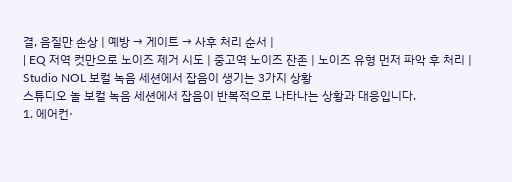결, 음질만 손상 | 예방 → 게이트 → 사후 처리 순서 |
| EQ 저역 컷만으로 노이즈 제거 시도 | 중고역 노이즈 잔존 | 노이즈 유형 먼저 파악 후 처리 |
Studio NOL 보컬 녹음 세션에서 잡음이 생기는 3가지 상황
스튜디오 놀 보컬 녹음 세션에서 잡음이 반복적으로 나타나는 상황과 대응입니다.
1. 에어컨·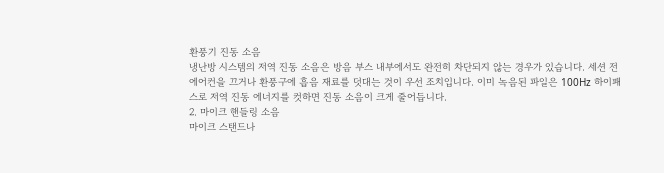환풍기 진동 소음
냉난방 시스템의 저역 진동 소음은 방음 부스 내부에서도 완전히 차단되지 않는 경우가 있습니다. 세션 전 에어컨을 끄거나 환풍구에 흡음 재료를 덧대는 것이 우선 조치입니다. 이미 녹음된 파일은 100Hz 하이패스로 저역 진동 에너지를 컷하면 진동 소음이 크게 줄어듭니다.
2. 마이크 핸들링 소음
마이크 스탠드나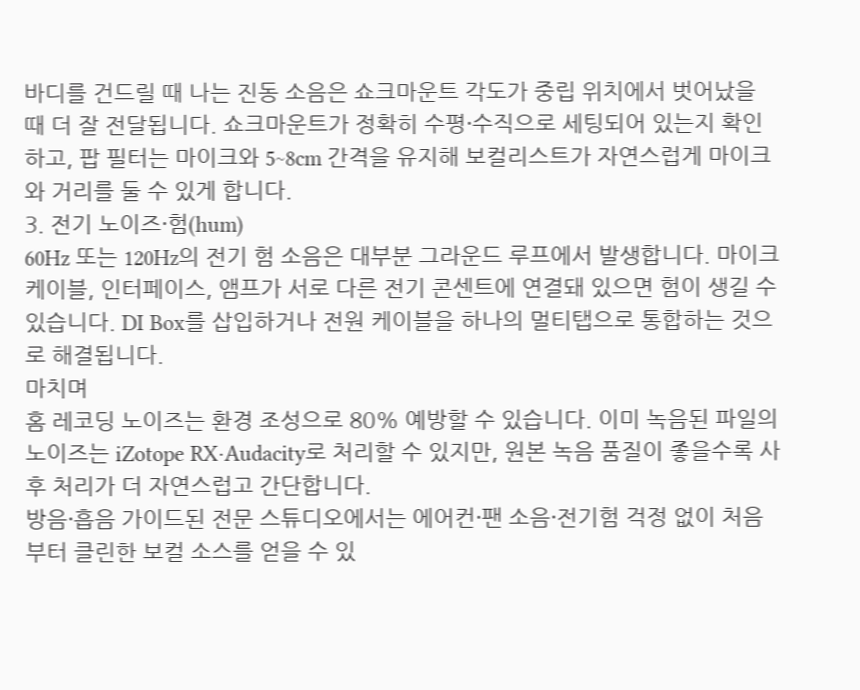바디를 건드릴 때 나는 진동 소음은 쇼크마운트 각도가 중립 위치에서 벗어났을 때 더 잘 전달됩니다. 쇼크마운트가 정확히 수평·수직으로 세팅되어 있는지 확인하고, 팝 필터는 마이크와 5~8cm 간격을 유지해 보컬리스트가 자연스럽게 마이크와 거리를 둘 수 있게 합니다.
3. 전기 노이즈·험(hum)
60Hz 또는 120Hz의 전기 험 소음은 대부분 그라운드 루프에서 발생합니다. 마이크 케이블, 인터페이스, 앰프가 서로 다른 전기 콘센트에 연결돼 있으면 험이 생길 수 있습니다. DI Box를 삽입하거나 전원 케이블을 하나의 멀티탭으로 통합하는 것으로 해결됩니다.
마치며
홈 레코딩 노이즈는 환경 조성으로 80% 예방할 수 있습니다. 이미 녹음된 파일의 노이즈는 iZotope RX·Audacity로 처리할 수 있지만, 원본 녹음 품질이 좋을수록 사후 처리가 더 자연스럽고 간단합니다.
방음·흡음 가이드된 전문 스튜디오에서는 에어컨·팬 소음·전기험 걱정 없이 처음부터 클린한 보컬 소스를 얻을 수 있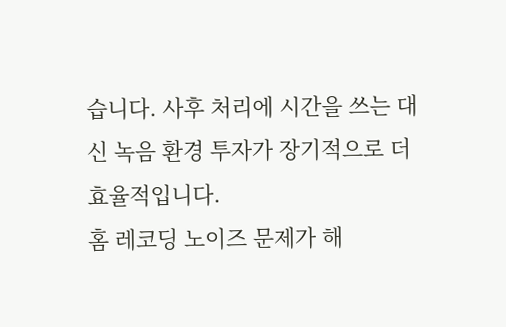습니다. 사후 처리에 시간을 쓰는 대신 녹음 환경 투자가 장기적으로 더 효율적입니다.
홈 레코딩 노이즈 문제가 해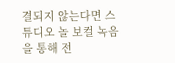결되지 않는다면 스튜디오 놀 보컬 녹음을 통해 전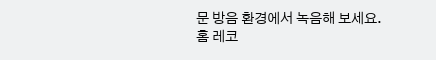문 방음 환경에서 녹음해 보세요.
홈 레코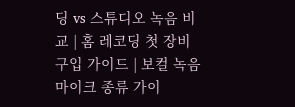딩 vs 스튜디오 녹음 비교 | 홈 레코딩 첫 장비 구입 가이드 | 보컬 녹음 마이크 종류 가이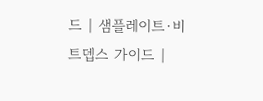드 | 샘플레이트·비트뎁스 가이드 |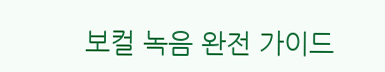보컬 녹음 완전 가이드